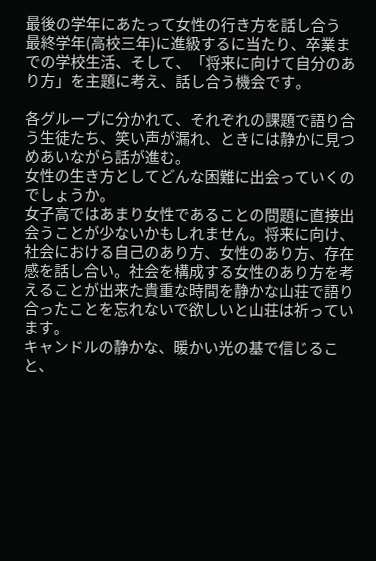最後の学年にあたって女性の行き方を話し合う
最終学年(高校三年)に進級するに当たり、卒業までの学校生活、そして、「将来に向けて自分のあり方」を主題に考え、話し合う機会です。

各グループに分かれて、それぞれの課題で語り合う生徒たち、笑い声が漏れ、ときには静かに見つめあいながら話が進む。
女性の生き方としてどんな困難に出会っていくのでしょうか。
女子高ではあまり女性であることの問題に直接出会うことが少ないかもしれません。将来に向け、社会における自己のあり方、女性のあり方、存在感を話し合い。社会を構成する女性のあり方を考えることが出来た貴重な時間を静かな山荘で語り合ったことを忘れないで欲しいと山荘は祈っています。
キャンドルの静かな、暖かい光の基で信じること、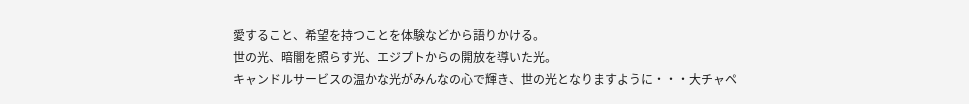愛すること、希望を持つことを体験などから語りかける。
世の光、暗闇を照らす光、エジプトからの開放を導いた光。
キャンドルサービスの温かな光がみんなの心で輝き、世の光となりますように・・・大チャペ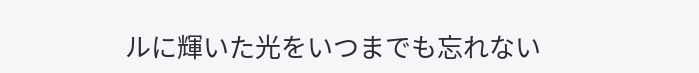ルに輝いた光をいつまでも忘れない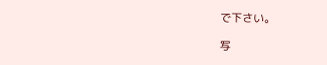で下さい。

写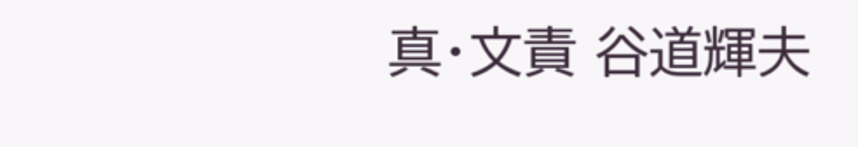真・文責 谷道輝夫